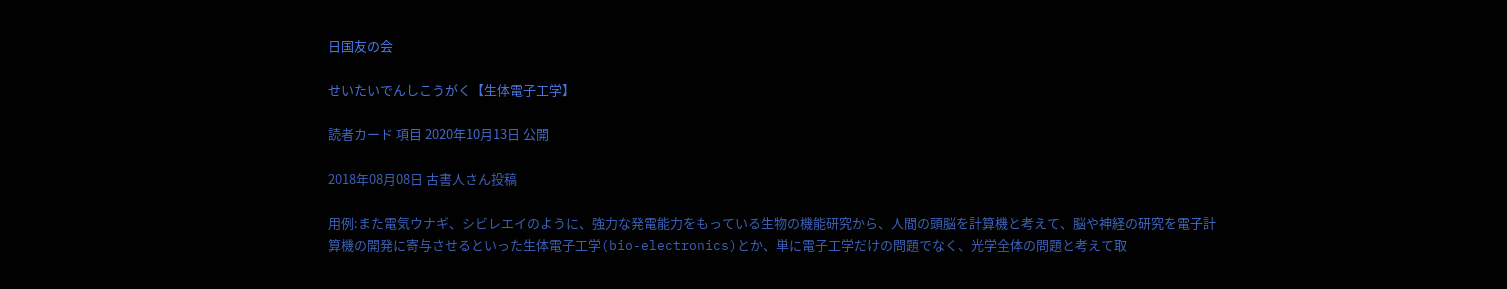日国友の会

せいたいでんしこうがく【生体電子工学】

読者カード 項目 2020年10月13日 公開

2018年08月08日 古書人さん投稿

用例:また電気ウナギ、シビレエイのように、強力な発電能力をもっている生物の機能研究から、人間の頭脳を計算機と考えて、脳や神経の研究を電子計算機の開発に寄与させるといった生体電子工学(bio-electronics)とか、単に電子工学だけの問題でなく、光学全体の問題と考えて取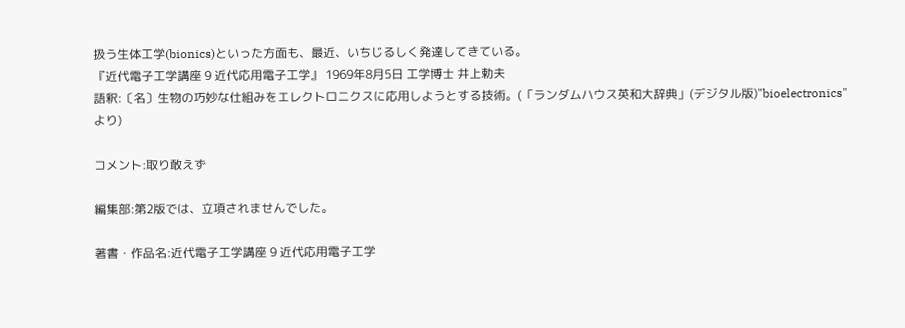扱う生体工学(bionics)といった方面も、最近、いちじるしく発達してきている。
『近代電子工学講座 9 近代応用電子工学』 1969年8月5日 工学博士 井上勅夫
語釈:〔名〕生物の巧妙な仕組みをエレクトロニクスに応用しようとする技術。(「ランダムハウス英和大辞典」(デジタル版)"bioelectronics"より)

コメント:取り敢えず

編集部:第2版では、立項されませんでした。

著書・作品名:近代電子工学講座 9 近代応用電子工学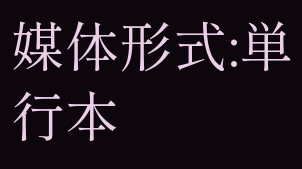媒体形式:単行本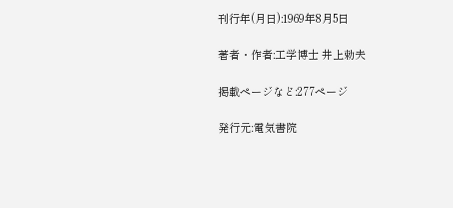刊行年(月日):1969年8月5日

著者・作者:工学博士 井上勅夫

掲載ページなど:277ページ

発行元:電気書院